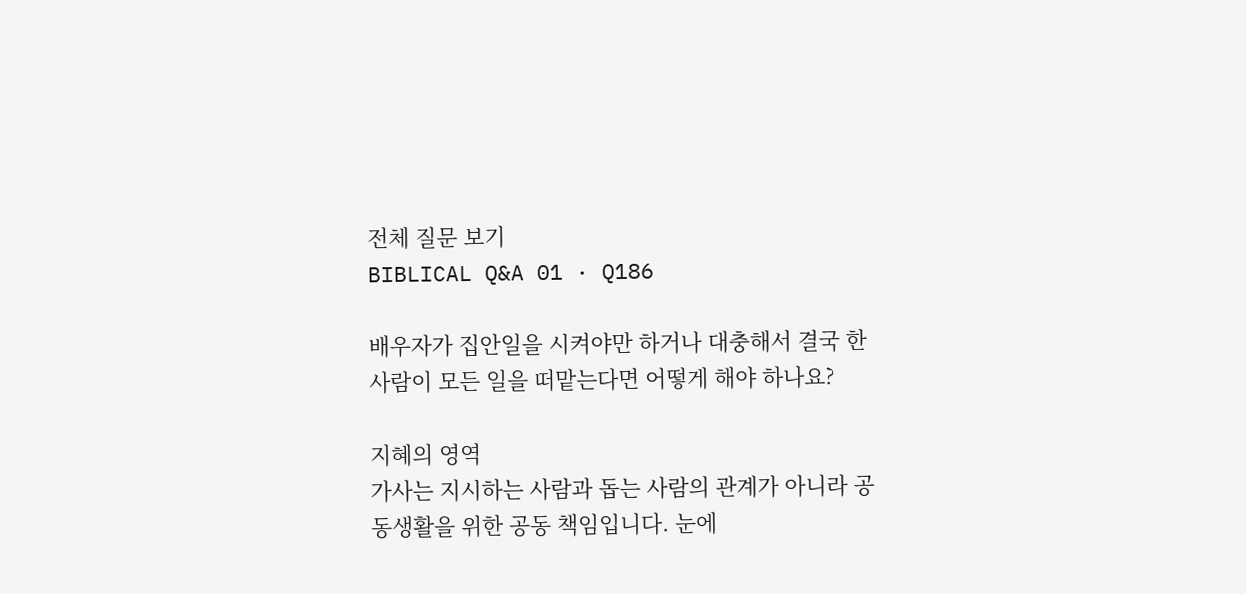전체 질문 보기
BIBLICAL Q&A 01 · Q186

배우자가 집안일을 시켜야만 하거나 대충해서 결국 한 사람이 모든 일을 떠맡는다면 어떻게 해야 하나요?

지혜의 영역
가사는 지시하는 사람과 돕는 사람의 관계가 아니라 공동생활을 위한 공동 책임입니다. 눈에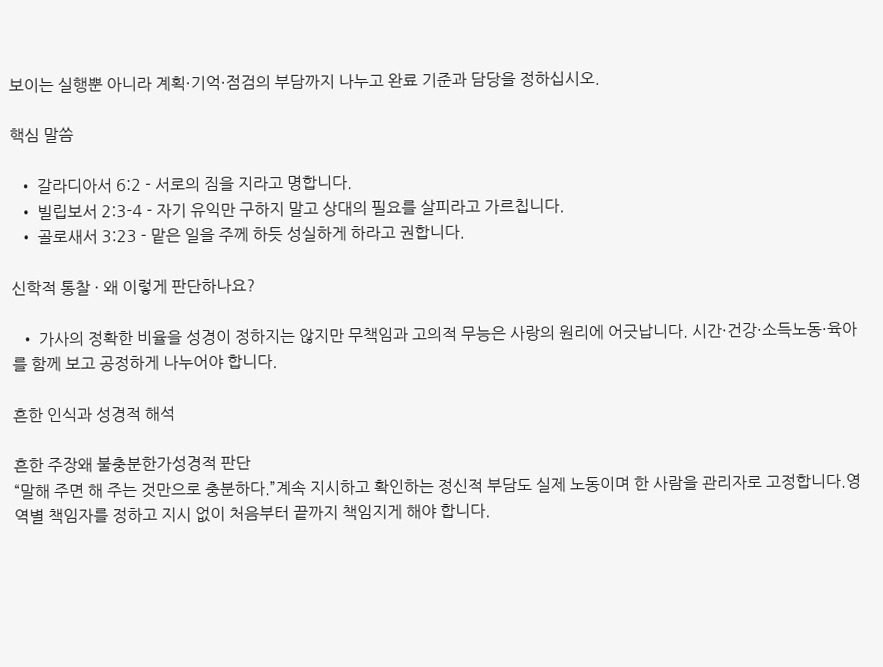보이는 실행뿐 아니라 계획·기억·점검의 부담까지 나누고 완료 기준과 담당을 정하십시오.

핵심 말씀

  • 갈라디아서 6:2 - 서로의 짐을 지라고 명합니다.
  • 빌립보서 2:3-4 - 자기 유익만 구하지 말고 상대의 필요를 살피라고 가르칩니다.
  • 골로새서 3:23 - 맡은 일을 주께 하듯 성실하게 하라고 권합니다.

신학적 통찰 · 왜 이렇게 판단하나요?

  • 가사의 정확한 비율을 성경이 정하지는 않지만 무책임과 고의적 무능은 사랑의 원리에 어긋납니다. 시간·건강·소득노동·육아를 함께 보고 공정하게 나누어야 합니다.

흔한 인식과 성경적 해석

흔한 주장왜 불충분한가성경적 판단
“말해 주면 해 주는 것만으로 충분하다.”계속 지시하고 확인하는 정신적 부담도 실제 노동이며 한 사람을 관리자로 고정합니다.영역별 책임자를 정하고 지시 없이 처음부터 끝까지 책임지게 해야 합니다.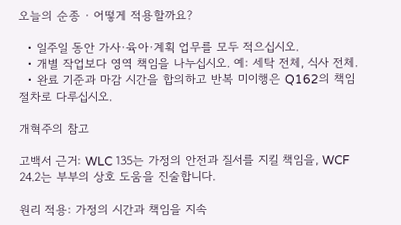오늘의 순종 · 어떻게 적용할까요?

  • 일주일 동안 가사·육아·계획 업무를 모두 적으십시오.
  • 개별 작업보다 영역 책임을 나누십시오. 예: 세탁 전체, 식사 전체.
  • 완료 기준과 마감 시간을 합의하고 반복 미이행은 Q162의 책임 절차로 다루십시오.

개혁주의 참고

고백서 근거: WLC 135는 가정의 안전과 질서를 지킬 책임을, WCF 24.2는 부부의 상호 도움을 진술합니다.

원리 적용: 가정의 시간과 책임을 지속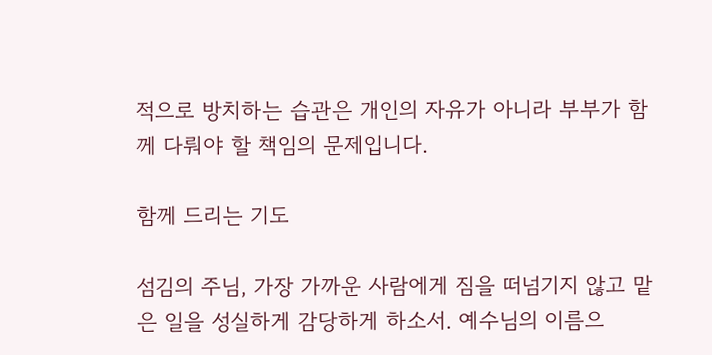적으로 방치하는 습관은 개인의 자유가 아니라 부부가 함께 다뤄야 할 책임의 문제입니다.

함께 드리는 기도

섬김의 주님, 가장 가까운 사람에게 짐을 떠넘기지 않고 맡은 일을 성실하게 감당하게 하소서. 예수님의 이름으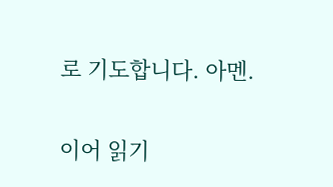로 기도합니다. 아멘.

이어 읽기